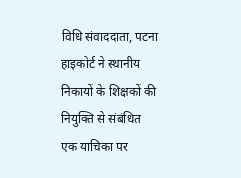विधि संवाददाता, पटना
हाइकोर्ट ने स्थानीय निकायों के शिक्षकों की नियुक्ति से संबंधित एक याचिका पर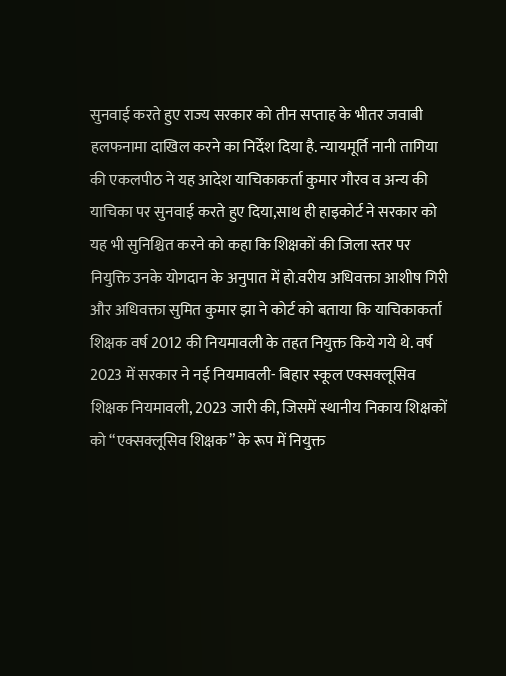सुनवाई करते हुए राज्य सरकार को तीन सप्ताह के भीतर जवाबी हलफनामा दाखिल करने का निर्देश दिया है. न्यायमूर्ति नानी तागिया की एकलपीठ ने यह आदेश याचिकाकर्ता कुमार गौरव व अन्य की याचिका पर सुनवाई करते हुए दिया,साथ ही हाइकोर्ट ने सरकार को यह भी सुनिश्चित करने को कहा कि शिक्षकों की जिला स्तर पर नियुक्ति उनके योगदान के अनुपात में हो.वरीय अधिवक्ता आशीष गिरी और अधिवक्ता सुमित कुमार झा ने कोर्ट को बताया कि याचिकाकर्ता शिक्षक वर्ष 2012 की नियमावली के तहत नियुक्त किये गये थे. वर्ष 2023 में सरकार ने नई नियमावली- बिहार स्कूल एक्सक्लूसिव शिक्षक नियमावली, 2023 जारी की, जिसमें स्थानीय निकाय शिक्षकों को “एक्सक्लूसिव शिक्षक” के रूप में नियुक्त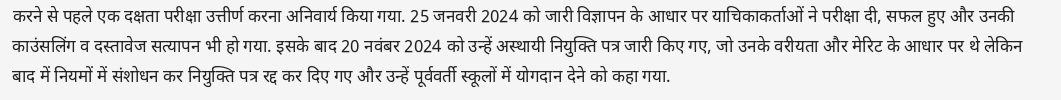करने से पहले एक दक्षता परीक्षा उत्तीर्ण करना अनिवार्य किया गया. 25 जनवरी 2024 को जारी विज्ञापन के आधार पर याचिकाकर्ताओं ने परीक्षा दी, सफल हुए और उनकी काउंसलिंग व दस्तावेज सत्यापन भी हो गया. इसके बाद 20 नवंबर 2024 को उन्हें अस्थायी नियुक्ति पत्र जारी किए गए, जो उनके वरीयता और मेरिट के आधार पर थे लेकिन बाद में नियमों में संशोधन कर नियुक्ति पत्र रद्द कर दिए गए और उन्हें पूर्ववर्ती स्कूलों में योगदान देने को कहा गया.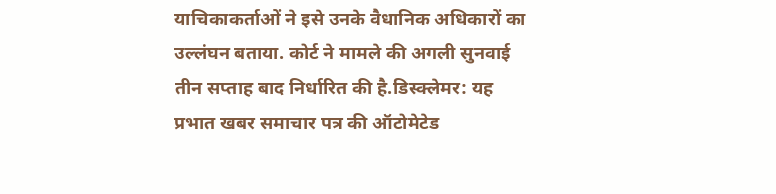याचिकाकर्ताओं ने इसे उनके वैधानिक अधिकारों का उल्लंघन बताया. कोर्ट ने मामले की अगली सुनवाई तीन सप्ताह बाद निर्धारित की है.डिस्क्लेमर: यह प्रभात खबर समाचार पत्र की ऑटोमेटेड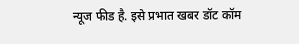न्यूज फीड है. इसे प्रभात खबर डॉट कॉम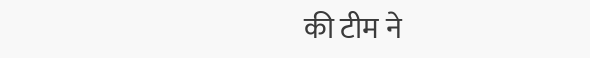की टीम ने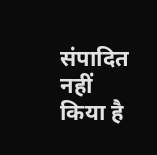संपादित नहीं किया है